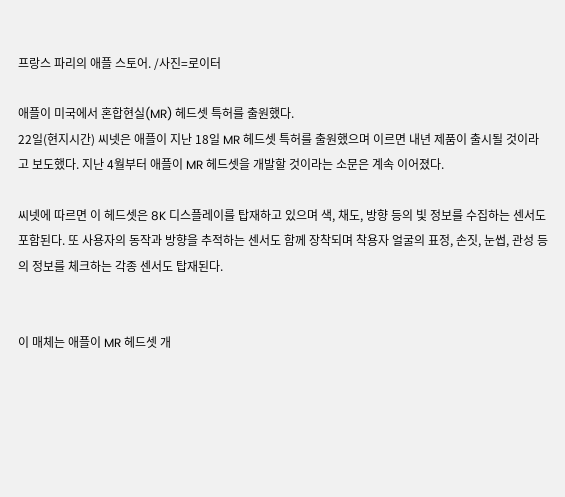프랑스 파리의 애플 스토어. /사진=로이터

애플이 미국에서 혼합현실(MR) 헤드셋 특허를 출원했다.
22일(현지시간) 씨넷은 애플이 지난 18일 MR 헤드셋 특허를 출원했으며 이르면 내년 제품이 출시될 것이라고 보도했다. 지난 4월부터 애플이 MR 헤드셋을 개발할 것이라는 소문은 계속 이어졌다.

씨넷에 따르면 이 헤드셋은 8K 디스플레이를 탑재하고 있으며 색, 채도, 방향 등의 빛 정보를 수집하는 센서도 포함된다. 또 사용자의 동작과 방향을 추적하는 센서도 함께 장착되며 착용자 얼굴의 표정, 손짓, 눈썹, 관성 등의 정보를 체크하는 각종 센서도 탑재된다.


이 매체는 애플이 MR 헤드셋 개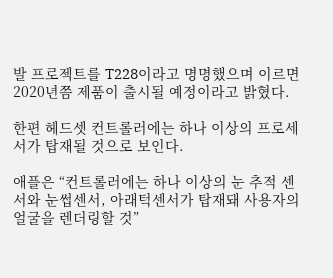발 프로젝트를 T228이라고 명명했으며 이르면 2020년쯤 제품이 출시될 예정이라고 밝혔다.

한편 헤드셋 컨트롤러에는 하나 이상의 프로세서가 탑재될 것으로 보인다.

애플은 “컨트롤러에는 하나 이상의 눈 추적 센서와 눈썹센서, 아래턱센서가 탑재돼 사용자의 얼굴을 렌더링할 것”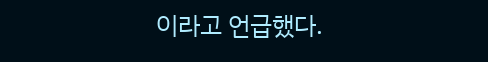이라고 언급했다.